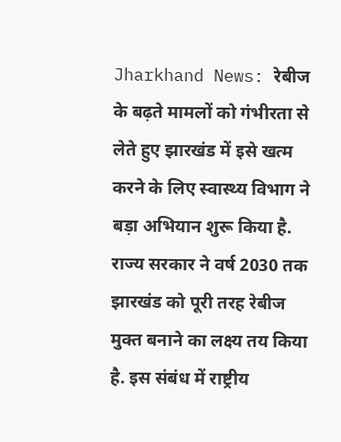Jharkhand News: रेबीज के बढ़ते मामलों को गंभीरता से लेते हुए झारखंड में इसे खत्म करने के लिए स्वास्थ्य विभाग ने बड़ा अभियान शुरू किया है. राज्य सरकार ने वर्ष 2030 तक झारखंड को पूरी तरह रेबीज मुक्त बनाने का लक्ष्य तय किया है. इस संबंध में राष्ट्रीय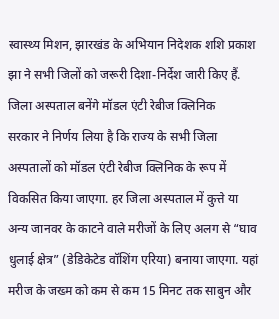स्वास्थ्य मिशन, झारखंड के अभियान निदेशक शशि प्रकाश झा ने सभी जिलों को जरूरी दिशा-निर्देश जारी किए हैं.
जिला अस्पताल बनेंगे मॉडल एंटी रेबीज क्लिनिक
सरकार ने निर्णय लिया है कि राज्य के सभी जिला अस्पतालों को मॉडल एंटी रेबीज क्लिनिक के रूप में विकसित किया जाएगा. हर जिला अस्पताल में कुत्ते या अन्य जानवर के काटने वाले मरीजों के लिए अलग से “घाव धुलाई क्षेत्र” (डेडिकेटेड वॉशिंग एरिया) बनाया जाएगा. यहां मरीज के जख्म को कम से कम 15 मिनट तक साबुन और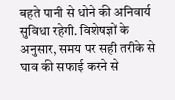बहते पानी से धोने की अनिवार्य सुविधा रहेगी. विशेषज्ञों के अनुसार, समय पर सही तरीके से घाव की सफाई करने से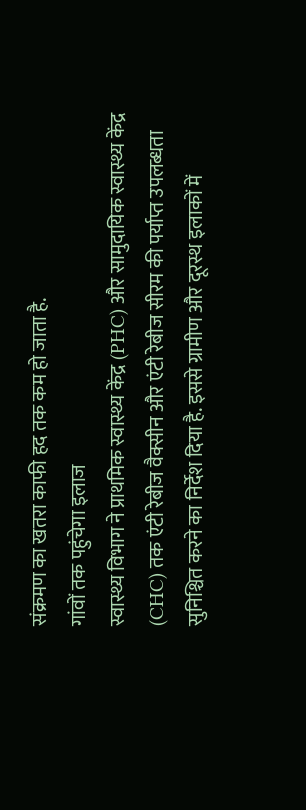संक्रमण का खतरा काफी हद तक कम हो जाता है.
गांवों तक पहुंचेगा इलाज
स्वास्थ्य विभाग ने प्राथमिक स्वास्थ्य केंद्र (PHC) और सामुदायिक स्वास्थ्य केंद्र (CHC) तक एंटी रेबीज वैक्सीन और एंटी रेबीज सीरम की पर्याप्त उपलब्धता सुनिश्चित करने का निर्देश दिया है. इससे ग्रामीण और दूरस्थ इलाकों में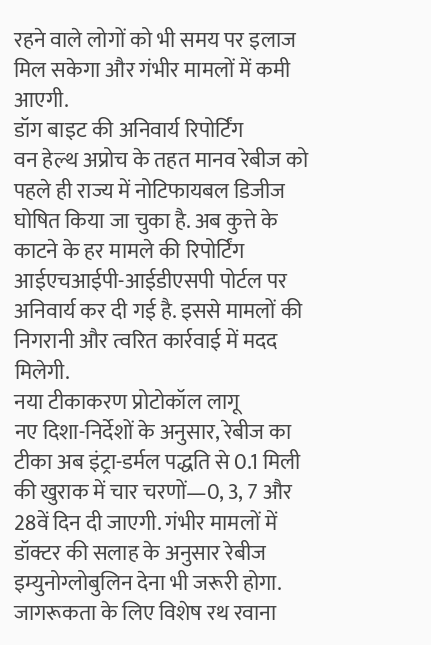रहने वाले लोगों को भी समय पर इलाज मिल सकेगा और गंभीर मामलों में कमी आएगी.
डॉग बाइट की अनिवार्य रिपोर्टिंग
वन हेल्थ अप्रोच के तहत मानव रेबीज को पहले ही राज्य में नोटिफायबल डिजीज घोषित किया जा चुका है. अब कुत्ते के काटने के हर मामले की रिपोर्टिंग आईएचआईपी-आईडीएसपी पोर्टल पर अनिवार्य कर दी गई है. इससे मामलों की निगरानी और त्वरित कार्रवाई में मदद मिलेगी.
नया टीकाकरण प्रोटोकॉल लागू
नए दिशा-निर्देशों के अनुसार, रेबीज का टीका अब इंट्रा-डर्मल पद्धति से 0.1 मिली की खुराक में चार चरणों—0, 3, 7 और 28वें दिन दी जाएगी. गंभीर मामलों में डॉक्टर की सलाह के अनुसार रेबीज इम्युनोग्लोबुलिन देना भी जरूरी होगा.
जागरूकता के लिए विशेष रथ रवाना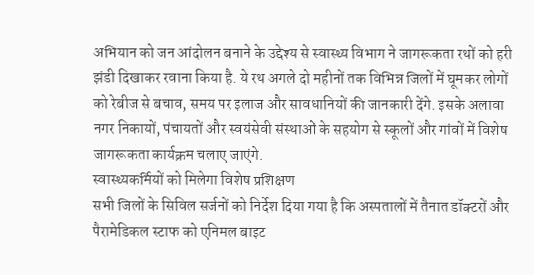अभियान को जन आंदोलन बनाने के उद्देश्य से स्वास्थ्य विभाग ने जागरूकता रथों को हरी झंडी दिखाकर रवाना किया है. ये रथ अगले दो महीनों तक विभिन्न जिलों में घूमकर लोगों को रेबीज से बचाव, समय पर इलाज और सावधानियों की जानकारी देंगे. इसके अलावा नगर निकायों, पंचायतों और स्वयंसेवी संस्थाओं के सहयोग से स्कूलों और गांवों में विशेष जागरूकता कार्यक्रम चलाए जाएंगे.
स्वास्थ्यकर्मियों को मिलेगा विशेष प्रशिक्षण
सभी जिलों के सिविल सर्जनों को निर्देश दिया गया है कि अस्पतालों में तैनात डॉक्टरों और पैरामेडिकल स्टाफ को एनिमल बाइट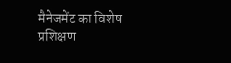मैनेजमेंट का विशेष प्रशिक्षण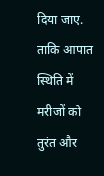दिया जाए. ताकि आपात स्थिति में मरीजों को तुरंत और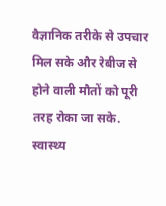वैज्ञानिक तरीके से उपचार मिल सके और रेबीज से होने वाली मौतों को पूरी तरह रोका जा सके.
स्वास्थ्य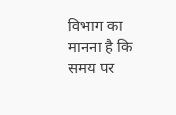विभाग का मानना है कि समय पर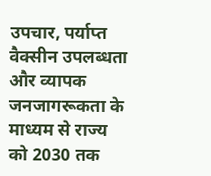उपचार, पर्याप्त वैक्सीन उपलब्धता और व्यापक जनजागरूकता के माध्यम से राज्य को 2030 तक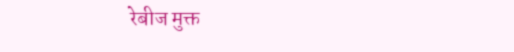रेबीज मुक्त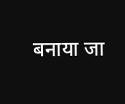बनाया जा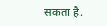सकता है.